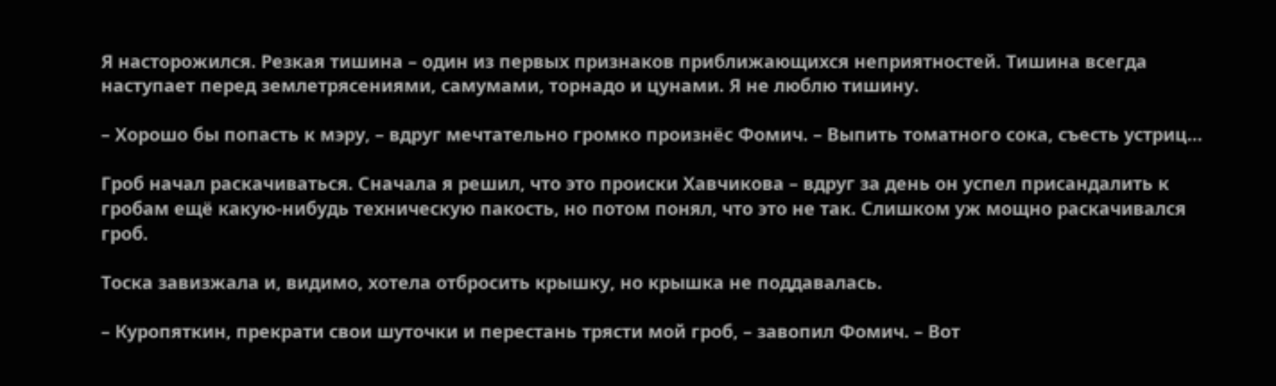Я насторожился. Резкая тишина – один из первых признаков приближающихся неприятностей. Тишина всегда наступает перед землетрясениями, самумами, торнадо и цунами. Я не люблю тишину.

– Хорошо бы попасть к мэру, – вдруг мечтательно громко произнёс Фомич. – Выпить томатного сока, съесть устриц…

Гроб начал раскачиваться. Сначала я решил, что это происки Хавчикова – вдруг за день он успел присандалить к гробам ещё какую-нибудь техническую пакость, но потом понял, что это не так. Слишком уж мощно раскачивался гроб.

Тоска завизжала и, видимо, хотела отбросить крышку, но крышка не поддавалась.

– Куропяткин, прекрати свои шуточки и перестань трясти мой гроб, – завопил Фомич. – Вот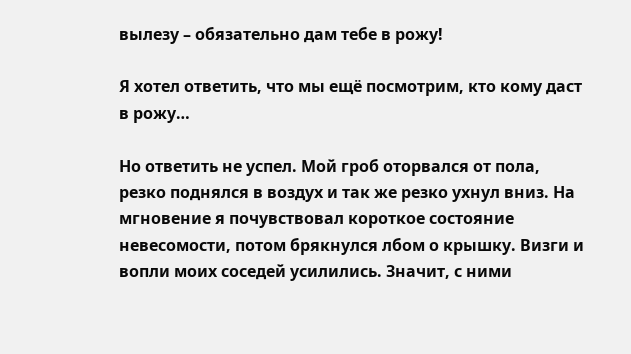вылезу – обязательно дам тебе в рожу!

Я хотел ответить, что мы ещё посмотрим, кто кому даст в рожу…

Но ответить не успел. Мой гроб оторвался от пола, резко поднялся в воздух и так же резко ухнул вниз. На мгновение я почувствовал короткое состояние невесомости, потом брякнулся лбом о крышку. Визги и вопли моих соседей усилились. Значит, с ними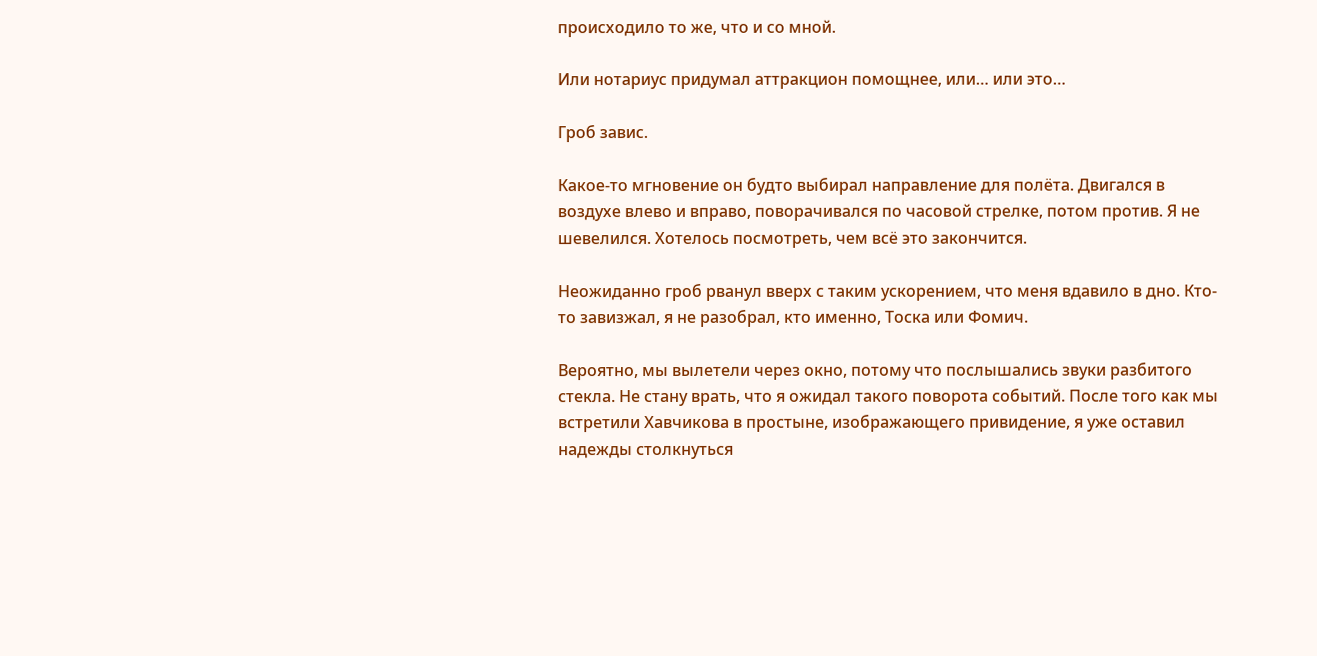происходило то же, что и со мной.

Или нотариус придумал аттракцион помощнее, или… или это…

Гроб завис.

Какое-то мгновение он будто выбирал направление для полёта. Двигался в воздухе влево и вправо, поворачивался по часовой стрелке, потом против. Я не шевелился. Хотелось посмотреть, чем всё это закончится.

Неожиданно гроб рванул вверх с таким ускорением, что меня вдавило в дно. Кто-то завизжал, я не разобрал, кто именно, Тоска или Фомич.

Вероятно, мы вылетели через окно, потому что послышались звуки разбитого стекла. Не стану врать, что я ожидал такого поворота событий. После того как мы встретили Хавчикова в простыне, изображающего привидение, я уже оставил надежды столкнуться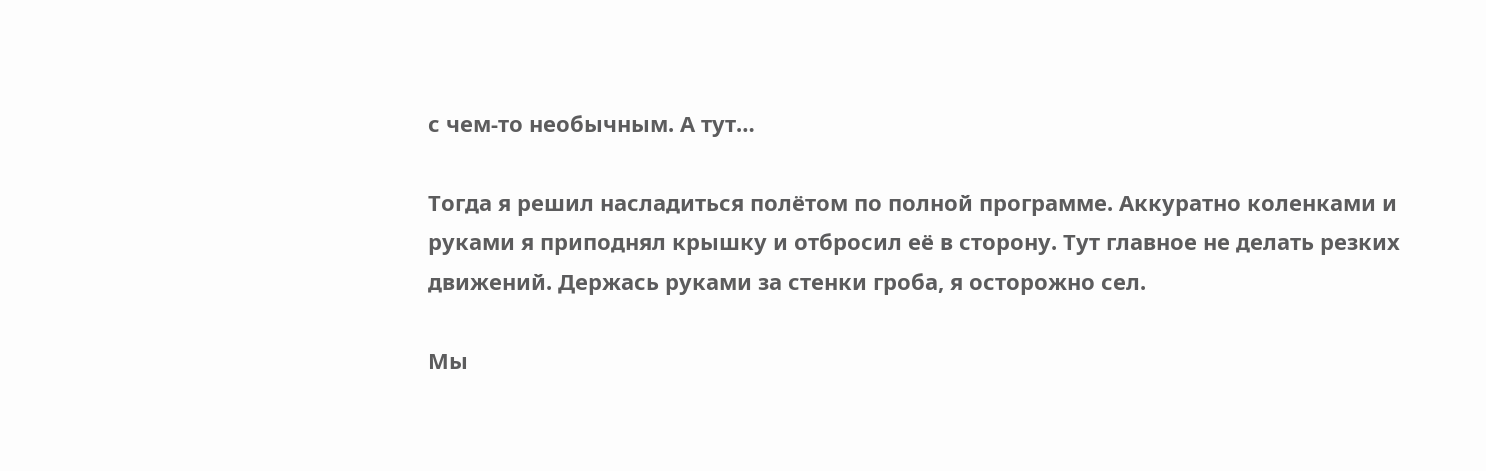с чем-то необычным. А тут…

Тогда я решил насладиться полётом по полной программе. Аккуратно коленками и руками я приподнял крышку и отбросил её в сторону. Тут главное не делать резких движений. Держась руками за стенки гроба, я осторожно сел.

Мы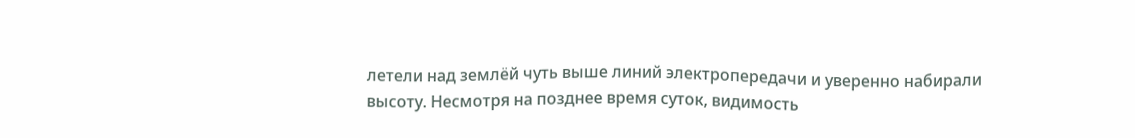летели над землёй чуть выше линий электропередачи и уверенно набирали высоту. Несмотря на позднее время суток, видимость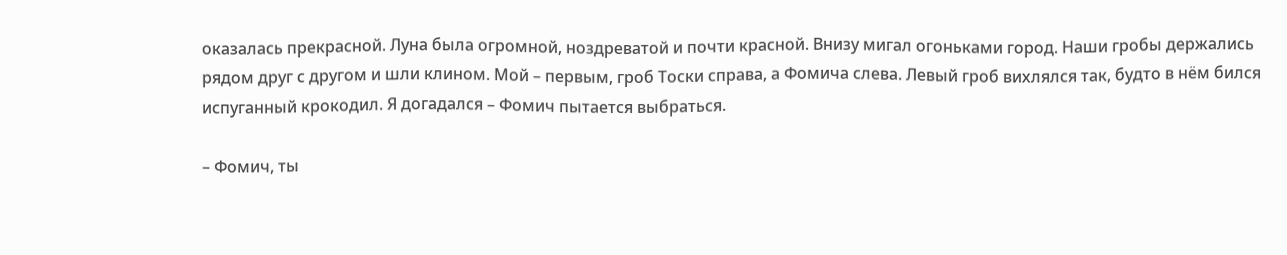оказалась прекрасной. Луна была огромной, ноздреватой и почти красной. Внизу мигал огоньками город. Наши гробы держались рядом друг с другом и шли клином. Мой – первым, гроб Тоски справа, а Фомича слева. Левый гроб вихлялся так, будто в нём бился испуганный крокодил. Я догадался – Фомич пытается выбраться.

– Фомич, ты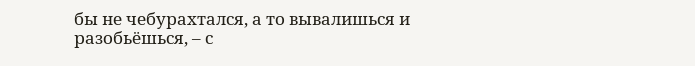бы не чебурахтался, а то вывалишься и разобьёшься, – с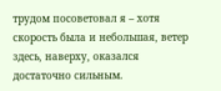трудом посоветовал я – хотя скорость была и небольшая, ветер здесь, наверху, оказался достаточно сильным.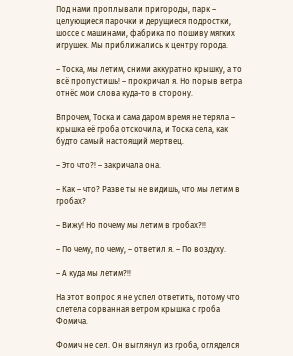Под нами проплывали пригороды, парк – целующиеся парочки и дерущиеся подростки, шоссе с машинами, фабрика по пошиву мягких игрушек. Мы приближались к центру города.

– Тоска, мы летим, сними аккуратно крышку, а то всё пропустишь! – прокричал я. Но порыв ветра отнёс мои слова куда-то в сторону.

Впрочем, Тоска и сама даром время не теряла – крышка её гроба отскочила, и Тоска села, как будто самый настоящий мертвец.

– Это что?! – закричала она.

– Как – что? Разве ты не видишь, что мы летим в гробах?

– Вижу! Но почему мы летим в гробах?!!

– По чему, по чему, – ответил я. – По воздуху.

– А куда мы летим?!!

На этот вопрос я не успел ответить, потому что слетела сорванная ветром крышка с гроба Фомича.

Фомич не сел. Он выглянул из гроба, огляделся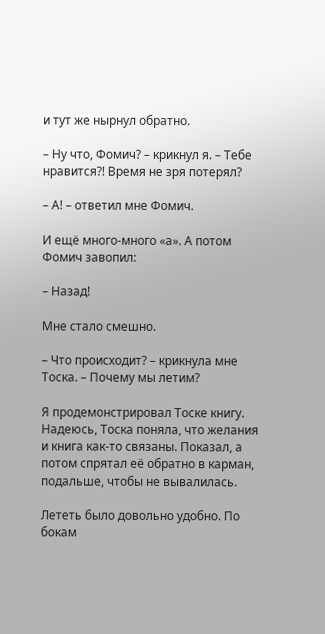и тут же нырнул обратно.

– Ну что, Фомич? – крикнул я. – Тебе нравится?! Время не зря потерял?

– А! – ответил мне Фомич.

И ещё много-много «а». А потом Фомич завопил:

– Назад!

Мне стало смешно.

– Что происходит? – крикнула мне Тоска. – Почему мы летим?

Я продемонстрировал Тоске книгу. Надеюсь, Тоска поняла, что желания и книга как-то связаны. Показал, а потом спрятал её обратно в карман, подальше, чтобы не вывалилась.

Лететь было довольно удобно. По бокам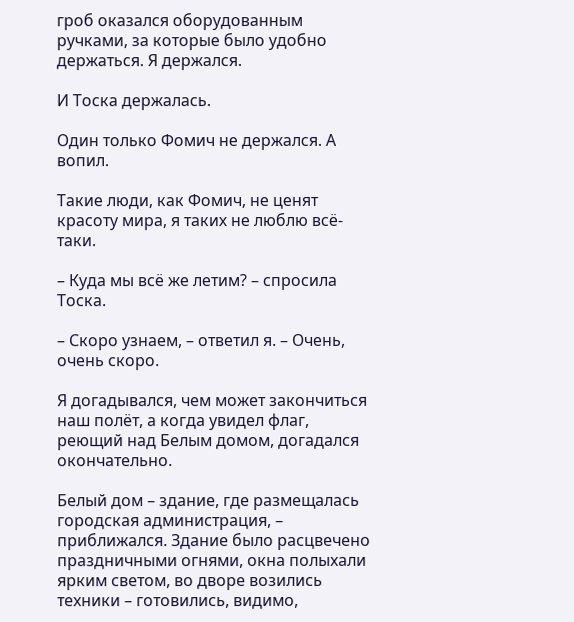гроб оказался оборудованным ручками, за которые было удобно держаться. Я держался.

И Тоска держалась.

Один только Фомич не держался. А вопил.

Такие люди, как Фомич, не ценят красоту мира, я таких не люблю всё-таки.

– Куда мы всё же летим? – спросила Тоска.

– Скоро узнаем, – ответил я. – Очень, очень скоро.

Я догадывался, чем может закончиться наш полёт, а когда увидел флаг, реющий над Белым домом, догадался окончательно.

Белый дом – здание, где размещалась городская администрация, – приближался. Здание было расцвечено праздничными огнями, окна полыхали ярким светом, во дворе возились техники – готовились, видимо,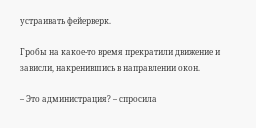устраивать фейерверк.

Гробы на какое-то время прекратили движение и зависли, накренившись в направлении окон.

– Это администрация? – спросила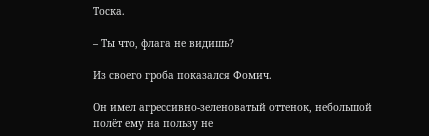Тоска.

– Ты что, флага не видишь?

Из своего гроба показался Фомич.

Он имел агрессивно-зеленоватый оттенок, небольшой полёт ему на пользу не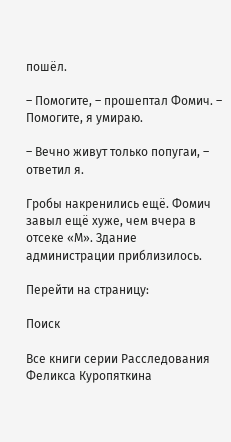пошёл.

– Помогите, – прошептал Фомич. – Помогите, я умираю.

– Вечно живут только попугаи, – ответил я.

Гробы накренились ещё. Фомич завыл ещё хуже, чем вчера в отсеке «М». Здание администрации приблизилось.

Перейти на страницу:

Поиск

Все книги серии Расследования Феликса Куропяткина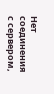Нет соединения с сервером,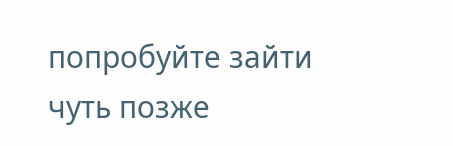попробуйте зайти чуть позже